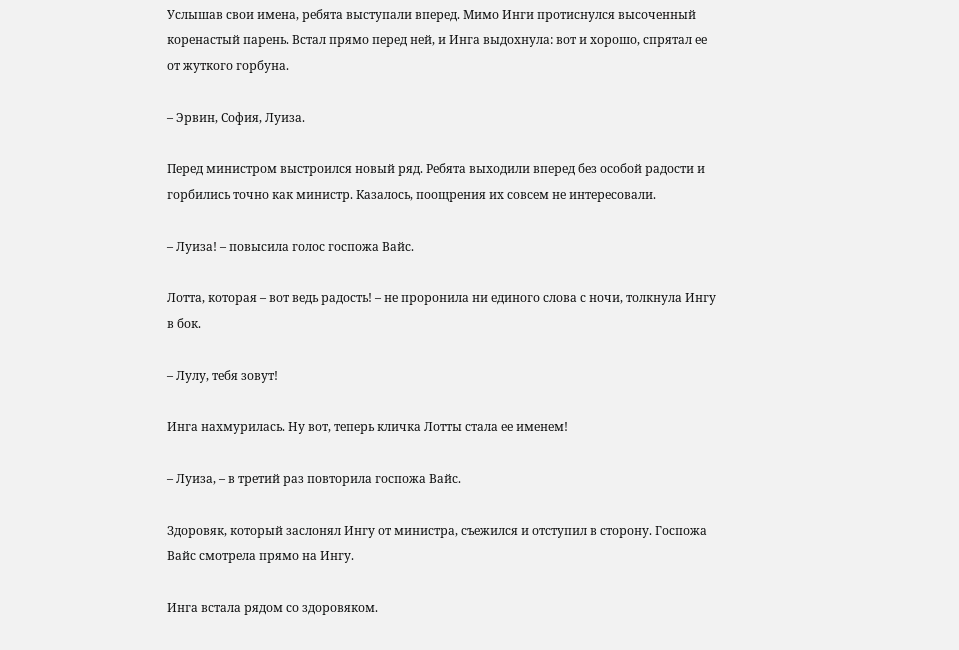Услышав свои имена, ребята выступали вперед. Мимо Инги протиснулся высоченный коренастый парень. Встал прямо перед ней, и Инга выдохнула: вот и хорошо, спрятал ее от жуткого горбуна.

– Эрвин, София, Луиза.

Перед министром выстроился новый ряд. Ребята выходили вперед без особой радости и горбились точно как министр. Казалось, поощрения их совсем не интересовали.

– Луиза! – повысила голос госпожа Вайс.

Лотта, которая – вот ведь радость! – не проронила ни единого слова с ночи, толкнула Ингу в бок.

– Лулу, тебя зовут!

Инга нахмурилась. Ну вот, теперь кличка Лотты стала ее именем!

– Луиза, – в третий раз повторила госпожа Вайс.

Здоровяк, который заслонял Ингу от министра, съежился и отступил в сторону. Госпожа Вайс смотрела прямо на Ингу.

Инга встала рядом со здоровяком.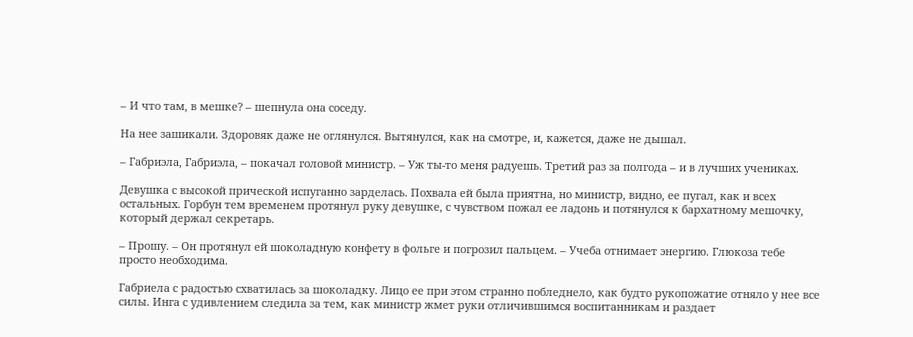– И что там, в мешке? – шепнула она соседу.

На нее зашикали. Здоровяк даже не оглянулся. Вытянулся, как на смотре, и, кажется, даже не дышал.

– Габриэла, Габриэла, – покачал головой министр. – Уж ты-то меня радуешь. Третий раз за полгода – и в лучших учениках.

Девушка с высокой прической испуганно зарделась. Похвала ей была приятна, но министр, видно, ее пугал, как и всех остальных. Горбун тем временем протянул руку девушке, с чувством пожал ее ладонь и потянулся к бархатному мешочку, который держал секретарь.

– Прошу. – Он протянул ей шоколадную конфету в фольге и погрозил пальцем. – Учеба отнимает энергию. Глюкоза тебе просто необходима.

Габриела с радостью схватилась за шоколадку. Лицо ее при этом странно побледнело, как будто рукопожатие отняло у нее все силы. Инга с удивлением следила за тем, как министр жмет руки отличившимся воспитанникам и раздает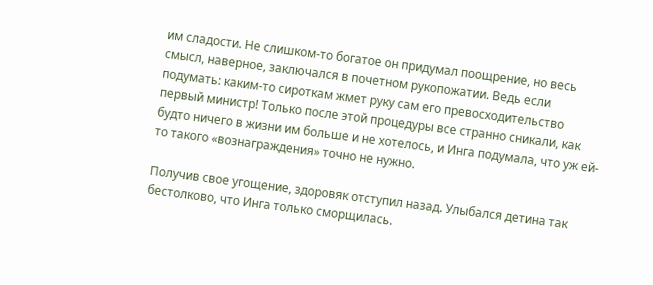им сладости. Не слишком-то богатое он придумал поощрение, но весь смысл, наверное, заключался в почетном рукопожатии. Ведь если подумать: каким-то сироткам жмет руку сам его превосходительство первый министр! Только после этой процедуры все странно сникали, как будто ничего в жизни им больше и не хотелось, и Инга подумала, что уж ей-то такого «вознаграждения» точно не нужно.

Получив свое угощение, здоровяк отступил назад. Улыбался детина так бестолково, что Инга только сморщилась.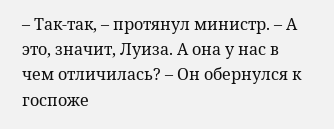– Так-так, – протянул министр. – А это, значит, Луиза. А она у нас в чем отличилась? – Он обернулся к госпоже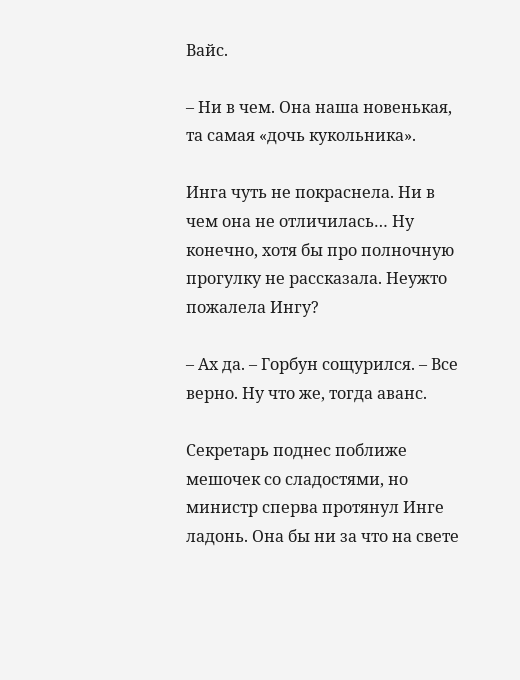Вайс.

– Ни в чем. Она наша новенькая, та самая «дочь кукольника».

Инга чуть не покраснела. Ни в чем она не отличилась… Ну конечно, хотя бы про полночную прогулку не рассказала. Неужто пожалела Ингу?

– Ах да. – Горбун сощурился. – Все верно. Ну что же, тогда аванс.

Секретарь поднес поближе мешочек со сладостями, но министр сперва протянул Инге ладонь. Она бы ни за что на свете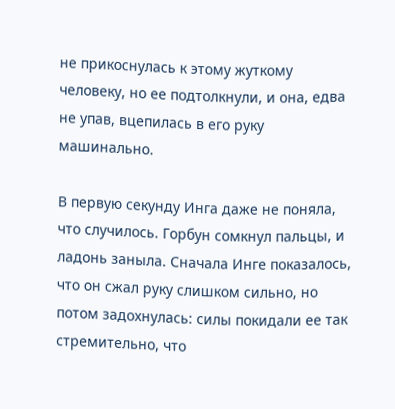не прикоснулась к этому жуткому человеку, но ее подтолкнули, и она, едва не упав, вцепилась в его руку машинально.

В первую секунду Инга даже не поняла, что случилось. Горбун сомкнул пальцы, и ладонь заныла. Сначала Инге показалось, что он сжал руку слишком сильно, но потом задохнулась: силы покидали ее так стремительно, что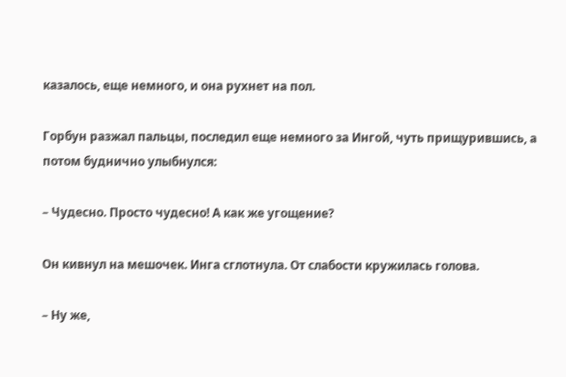казалось, еще немного, и она рухнет на пол.

Горбун разжал пальцы, последил еще немного за Ингой, чуть прищурившись, а потом буднично улыбнулся:

– Чудесно. Просто чудесно! А как же угощение?

Он кивнул на мешочек. Инга сглотнула. От слабости кружилась голова.

– Ну же,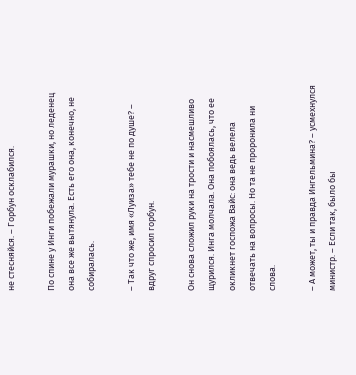не стесняйся. – Горбун осклабился.

По спине у Инги побежали мурашки, но леденец она все же вытянула. Есть его она, конечно, не собиралась.

– Так что же, имя «Луиза» тебе не по душе? – вдруг спросил горбун.

Он снова сложил руки на трости и насмешливо щурился. Инга молчала. Она побоялась, что ее окликнет госпожа Вайс: она ведь велела отвечать на вопросы. Но та не проронила ни слова.

– А может, ты и правда Ингельмина? – усмехнулся министр. – Если так, было бы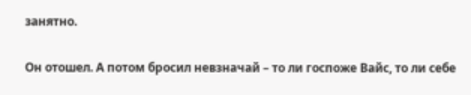занятно.

Он отошел. А потом бросил невзначай – то ли госпоже Вайс, то ли себе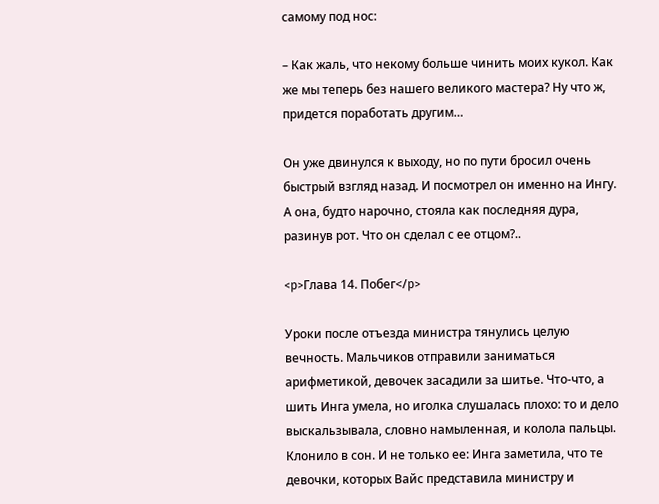самому под нос:

– Как жаль, что некому больше чинить моих кукол. Как же мы теперь без нашего великого мастера? Ну что ж, придется поработать другим…

Он уже двинулся к выходу, но по пути бросил очень быстрый взгляд назад. И посмотрел он именно на Ингу. А она, будто нарочно, стояла как последняя дура, разинув рот. Что он сделал с ее отцом?..

<p>Глава 14. Побег</p>

Уроки после отъезда министра тянулись целую вечность. Мальчиков отправили заниматься арифметикой, девочек засадили за шитье. Что-что, а шить Инга умела, но иголка слушалась плохо: то и дело выскальзывала, словно намыленная, и колола пальцы. Клонило в сон. И не только ее: Инга заметила, что те девочки, которых Вайс представила министру и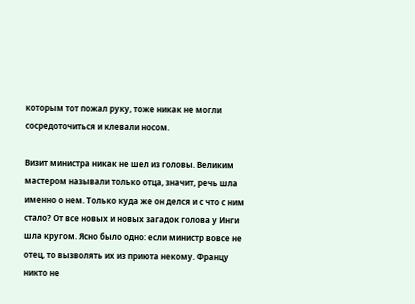которым тот пожал руку, тоже никак не могли сосредоточиться и клевали носом.

Визит министра никак не шел из головы. Великим мастером называли только отца, значит, речь шла именно о нем. Только куда же он делся и с что с ним стало? От все новых и новых загадок голова у Инги шла кругом. Ясно было одно: если министр вовсе не отец, то вызволять их из приюта некому. Францу никто не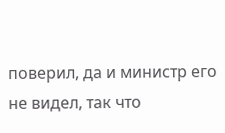поверил, да и министр его не видел, так что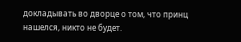докладывать во дворце о том, что принц нашелся, никто не будет.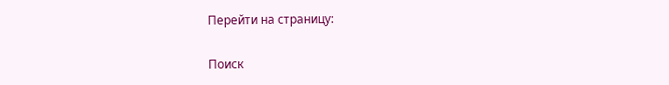Перейти на страницу:

Поиск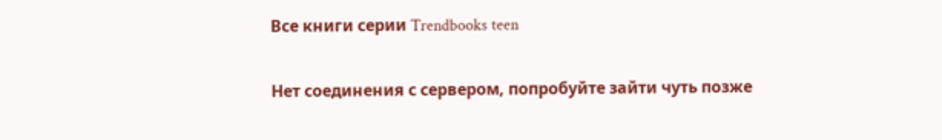Все книги серии Trendbooks teen

Нет соединения с сервером, попробуйте зайти чуть позже